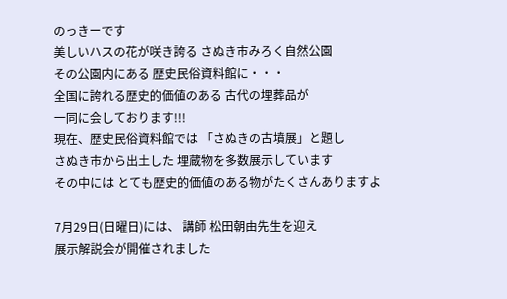のっきーです
美しいハスの花が咲き誇る さぬき市みろく自然公園
その公園内にある 歴史民俗資料館に・・・
全国に誇れる歴史的価値のある 古代の埋葬品が
一同に会しております!!!
現在、歴史民俗資料館では 「さぬきの古墳展」と題し
さぬき市から出土した 埋蔵物を多数展示しています
その中には とても歴史的価値のある物がたくさんありますよ

7月29日(日曜日)には、 講師 松田朝由先生を迎え
展示解説会が開催されました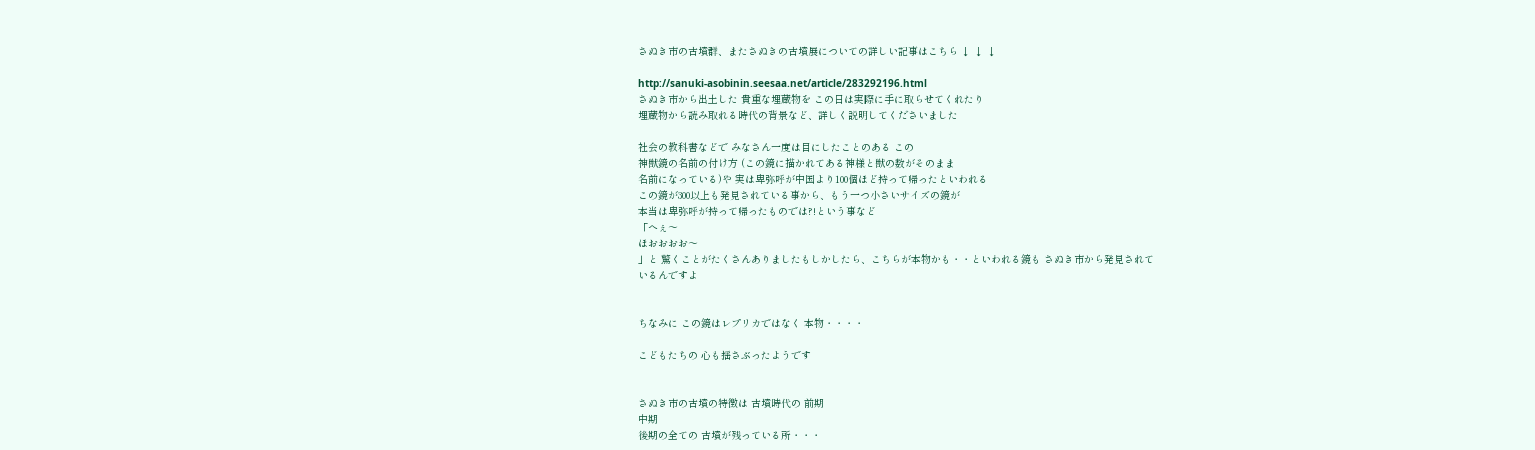さぬき市の古墳群、またさぬきの古墳展についての詳しい記事はこちら ↓ ↓ ↓

http://sanuki-asobinin.seesaa.net/article/283292196.html
さぬき市から出土した 貴重な埋蔵物を この日は実際に手に取らせてくれたり
埋蔵物から読み取れる時代の背景など、詳しく説明してくださいました

社会の教科書などで みなさん一度は目にしたことのある この
神獣鏡の名前の付け方 (この鏡に描かれてある神様と獣の数がそのまま
名前になっている)や 実は卑弥呼が中国より100個ほど持って帰ったといわれる
この鏡が300以上も発見されている事から、もう一つ小さいサイズの鏡が
本当は卑弥呼が持って帰ったものでは?!という事など
「へぇ〜
ほおおおお〜
」と 驚くことがたくさんありましたもしかしたら、こちらが本物かも・・といわれる鏡も さぬき市から発見されて
いるんですよ


ちなみに この鏡はレプリカではなく 本物・・・・

こどもたちの 心も揺さぶったようです


さぬき市の古墳の特徴は 古墳時代の 前期
中期
後期の全ての 古墳が残っている所・・・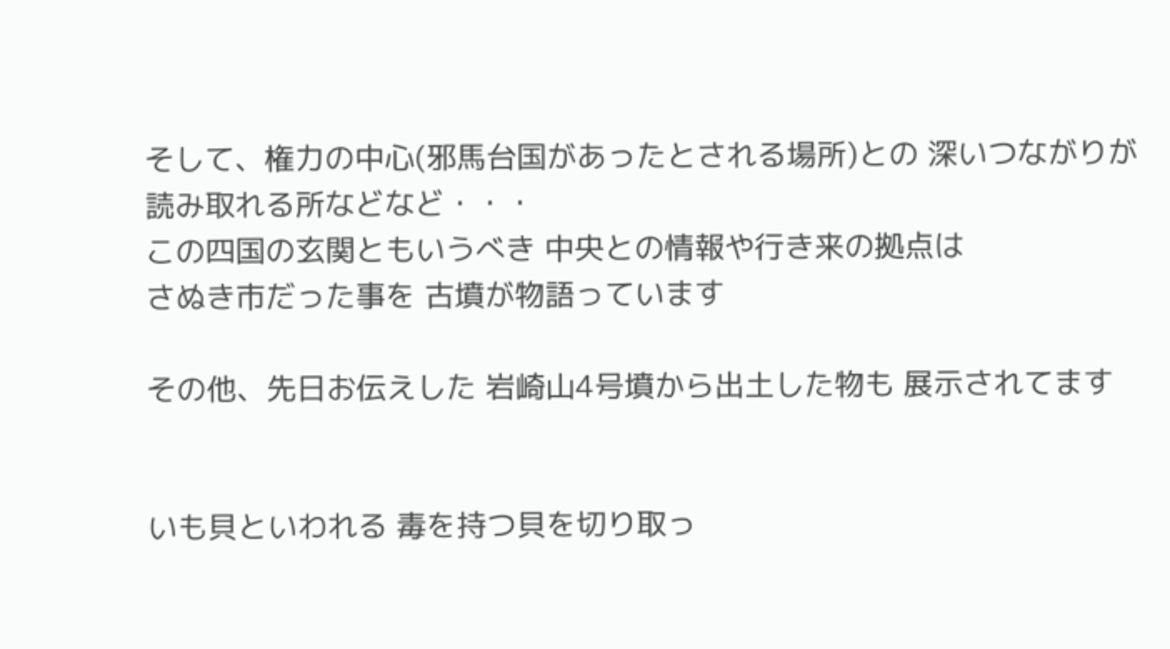そして、権力の中心(邪馬台国があったとされる場所)との 深いつながりが
読み取れる所などなど・・・
この四国の玄関ともいうべき 中央との情報や行き来の拠点は
さぬき市だった事を 古墳が物語っています

その他、先日お伝えした 岩崎山4号墳から出土した物も 展示されてます


いも貝といわれる 毒を持つ貝を切り取っ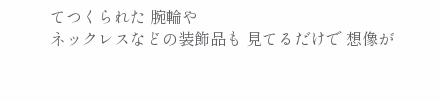てつくられた 腕輪や
ネックレスなどの装飾品も 見てるだけで 想像が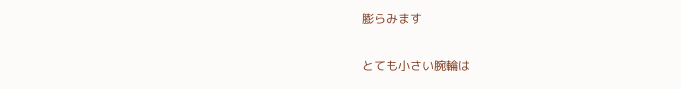膨らみます

とても小さい腕輪は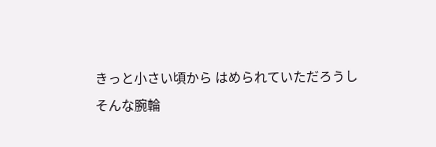きっと小さい頃から はめられていただろうし
そんな腕輪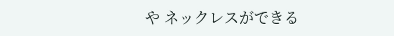や ネックレスができる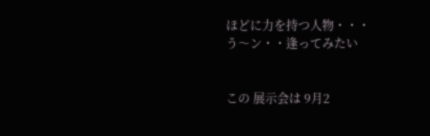ほどに力を持つ人物・・・
う〜ン・・逢ってみたい


この 展示会は 9月2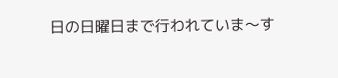日の日曜日まで行われていま〜す